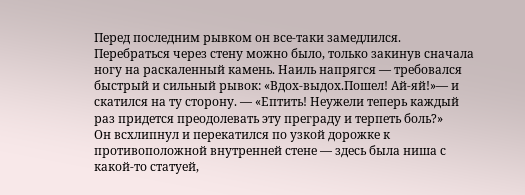Перед последним рывком он все-таки замедлился. Перебраться через стену можно было, только закинув сначала ногу на раскаленный камень. Наиль напрягся — требовался быстрый и сильный рывок: «Вдох-выдох.Пошел! Ай-яй!»— и скатился на ту сторону. — «Ептить! Неужели теперь каждый раз придется преодолевать эту преграду и терпеть боль?»
Он всхлипнул и перекатился по узкой дорожке к противоположной внутренней стене — здесь была ниша с какой-то статуей,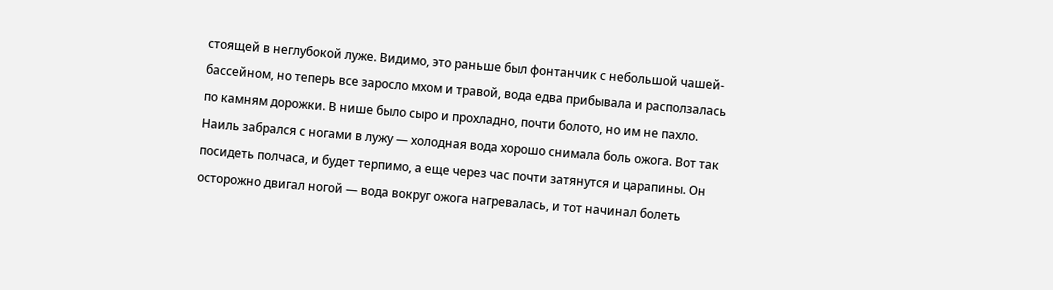стоящей в неглубокой луже. Видимо, это раньше был фонтанчик с небольшой чашей-бассейном, но теперь все заросло мхом и травой, вода едва прибывала и расползалась по камням дорожки. В нише было сыро и прохладно, почти болото, но им не пахло.
Наиль забрался с ногами в лужу — холодная вода хорошо снимала боль ожога. Вот так посидеть полчаса, и будет терпимо, а еще через час почти затянутся и царапины. Он осторожно двигал ногой — вода вокруг ожога нагревалась, и тот начинал болеть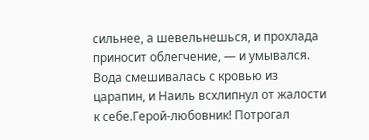сильнее, а шевельнешься, и прохлада приносит облегчение, — и умывался.
Вода смешивалась с кровью из царапин, и Наиль всхлипнул от жалости к себе.Герой-любовник! Потрогал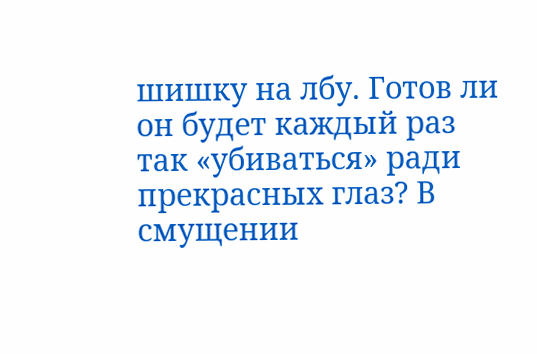шишку на лбу. Готов ли он будет каждый раз так «убиваться» ради прекрасных глаз? В смущении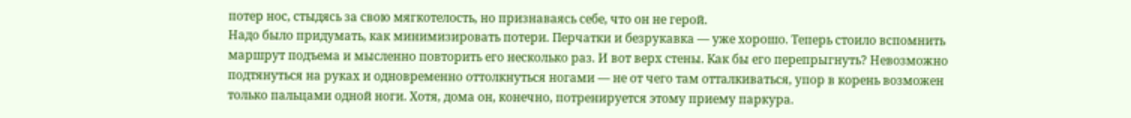потер нос, стыдясь за свою мягкотелость, но признаваясь себе, что он не герой.
Надо было придумать, как минимизировать потери. Перчатки и безрукавка — уже хорошо. Теперь стоило вспомнить маршрут подъема и мысленно повторить его несколько раз. И вот верх стены. Как бы его перепрыгнуть? Невозможно подтянуться на руках и одновременно оттолкнуться ногами — не от чего там отталкиваться, упор в корень возможен только пальцами одной ноги. Хотя, дома он, конечно, потренируется этому приему паркура.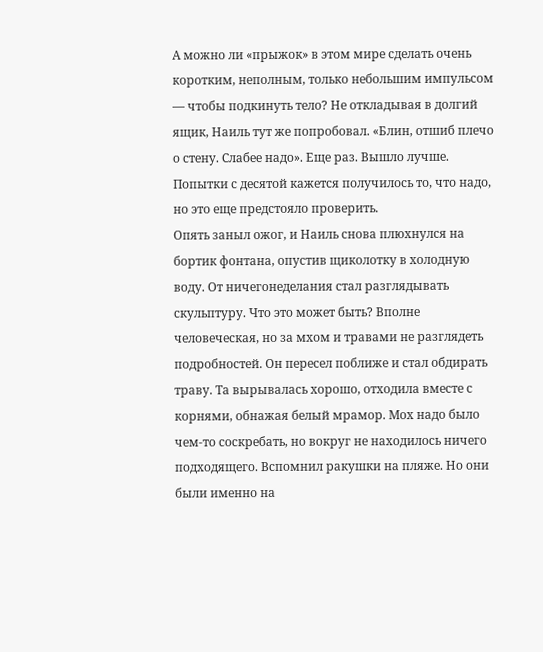А можно ли «прыжок» в этом мире сделать очень коротким, неполным, только небольшим импульсом — чтобы подкинуть тело? Не откладывая в долгий ящик, Наиль тут же попробовал. «Блин, отшиб плечо о стену. Слабее надо». Еще раз. Вышло лучше. Попытки с десятой кажется получилось то, что надо, но это еще предстояло проверить.
Опять заныл ожог, и Наиль снова плюхнулся на бортик фонтана, опустив щиколотку в холодную воду. От ничегонеделания стал разглядывать скульптуру. Что это может быть? Вполне человеческая, но за мхом и травами не разглядеть подробностей. Он пересел поближе и стал обдирать траву. Та вырывалась хорошо, отходила вместе с корнями, обнажая белый мрамор. Мох надо было чем-то соскребать, но вокруг не находилось ничего подходящего. Вспомнил ракушки на пляже. Но они были именно на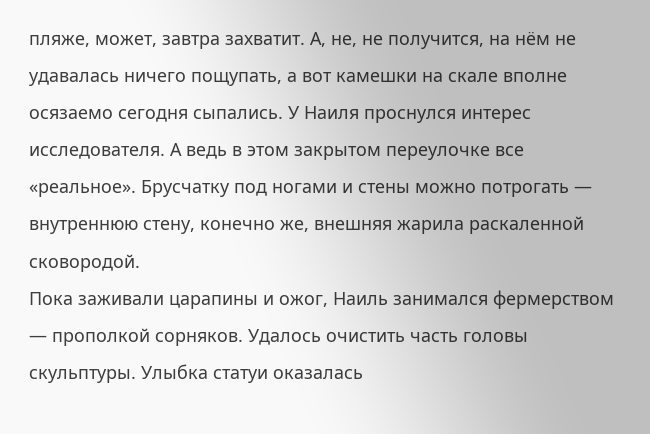пляже, может, завтра захватит. А, не, не получится, на нём не удавалась ничего пощупать, а вот камешки на скале вполне осязаемо сегодня сыпались. У Наиля проснулся интерес исследователя. А ведь в этом закрытом переулочке все «реальное». Брусчатку под ногами и стены можно потрогать — внутреннюю стену, конечно же, внешняя жарила раскаленной сковородой.
Пока заживали царапины и ожог, Наиль занимался фермерством — прополкой сорняков. Удалось очистить часть головы скульптуры. Улыбка статуи оказалась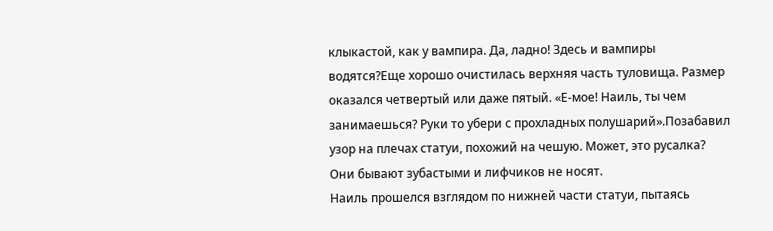клыкастой, как у вампира. Да, ладно! Здесь и вампиры водятся?Еще хорошо очистилась верхняя часть туловища. Размер оказался четвертый или даже пятый. «Е-мое! Наиль, ты чем занимаешься? Руки то убери с прохладных полушарий».Позабавил узор на плечах статуи, похожий на чешую. Может, это русалка? Они бывают зубастыми и лифчиков не носят.
Наиль прошелся взглядом по нижней части статуи, пытаясь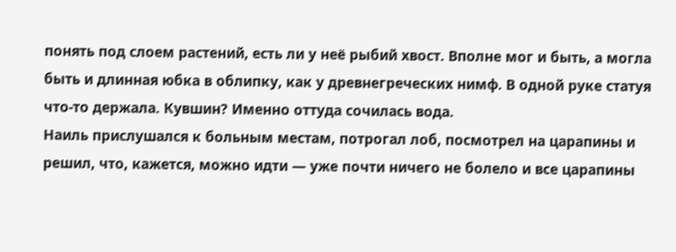понять под слоем растений, есть ли у неё рыбий хвост. Вполне мог и быть, а могла быть и длинная юбка в облипку, как у древнегреческих нимф. В одной руке статуя что-то держала. Кувшин? Именно оттуда сочилась вода.
Наиль прислушался к больным местам, потрогал лоб, посмотрел на царапины и решил, что, кажется, можно идти — уже почти ничего не болело и все царапины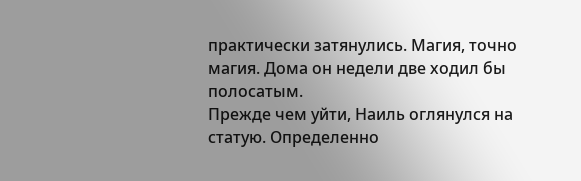практически затянулись. Магия, точно магия. Дома он недели две ходил бы полосатым.
Прежде чем уйти, Наиль оглянулся на статую. Определенно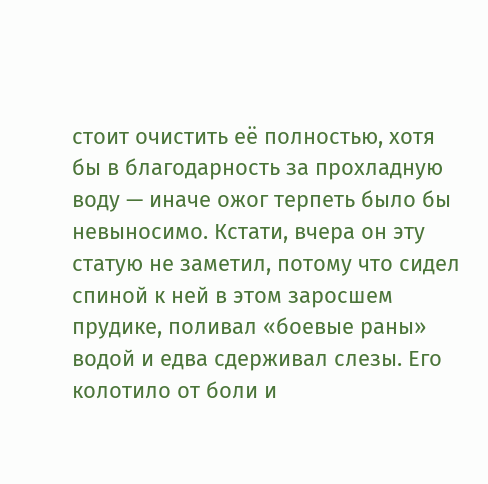стоит очистить её полностью, хотя бы в благодарность за прохладную воду — иначе ожог терпеть было бы невыносимо. Кстати, вчера он эту статую не заметил, потому что сидел спиной к ней в этом заросшем прудике, поливал «боевые раны» водой и едва сдерживал слезы. Его колотило от боли и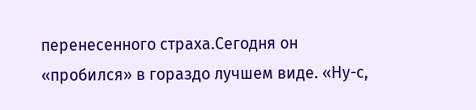перенесенного страха.Сегодня он «пробился» в гораздо лучшем виде. «Ну-с,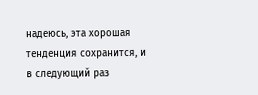надеюсь, эта хорошая тенденция сохранится, и в следующий раз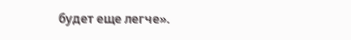будет еще легче».